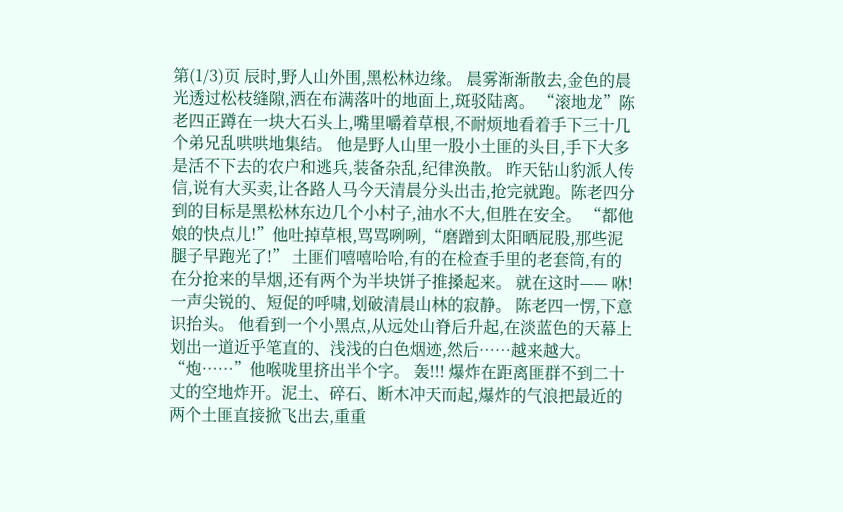第(1/3)页 辰时,野人山外围,黑松林边缘。 晨雾渐渐散去,金色的晨光透过松枝缝隙,洒在布满落叶的地面上,斑驳陆离。 “滚地龙”陈老四正蹲在一块大石头上,嘴里嚼着草根,不耐烦地看着手下三十几个弟兄乱哄哄地集结。 他是野人山里一股小土匪的头目,手下大多是活不下去的农户和逃兵,装备杂乱,纪律涣散。 昨天钻山豹派人传信,说有大买卖,让各路人马今天清晨分头出击,抢完就跑。陈老四分到的目标是黑松林东边几个小村子,油水不大,但胜在安全。 “都他娘的快点儿!”他吐掉草根,骂骂咧咧,“磨蹭到太阳晒屁股,那些泥腿子早跑光了!” 土匪们嘻嘻哈哈,有的在检查手里的老套筒,有的在分抢来的旱烟,还有两个为半块饼子推搡起来。 就在这时—— 咻! 一声尖锐的、短促的呼啸,划破清晨山林的寂静。 陈老四一愣,下意识抬头。 他看到一个小黑点,从远处山脊后升起,在淡蓝色的天幕上划出一道近乎笔直的、浅浅的白色烟迹,然后……越来越大。 “炮……”他喉咙里挤出半个字。 轰!!! 爆炸在距离匪群不到二十丈的空地炸开。泥土、碎石、断木冲天而起,爆炸的气浪把最近的两个土匪直接掀飞出去,重重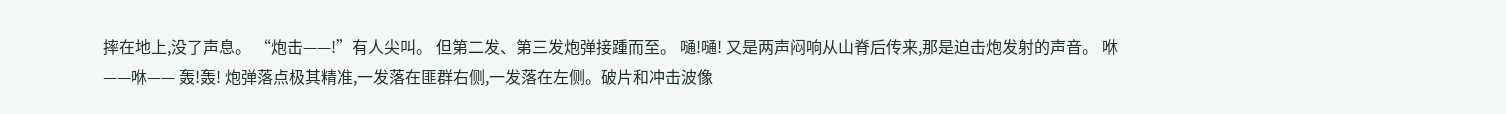摔在地上,没了声息。 “炮击——!”有人尖叫。 但第二发、第三发炮弹接踵而至。 嗵!嗵! 又是两声闷响从山脊后传来,那是迫击炮发射的声音。 咻——咻—— 轰!轰! 炮弹落点极其精准,一发落在匪群右侧,一发落在左侧。破片和冲击波像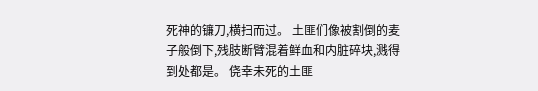死神的镰刀,横扫而过。 土匪们像被割倒的麦子般倒下,残肢断臂混着鲜血和内脏碎块,溅得到处都是。 侥幸未死的土匪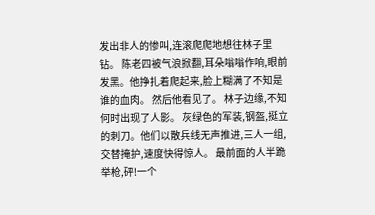发出非人的惨叫,连滚爬爬地想往林子里钻。 陈老四被气浪掀翻,耳朵嗡嗡作响,眼前发黑。他挣扎着爬起来,脸上糊满了不知是谁的血肉。 然后他看见了。 林子边缘,不知何时出现了人影。 灰绿色的军装,钢盔,挺立的刺刀。他们以散兵线无声推进,三人一组,交替掩护,速度快得惊人。 最前面的人半跪举枪,砰!一个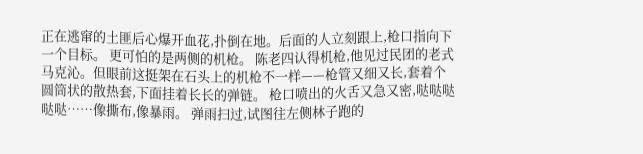正在逃窜的土匪后心爆开血花,扑倒在地。后面的人立刻跟上,枪口指向下一个目标。 更可怕的是两侧的机枪。 陈老四认得机枪,他见过民团的老式马克沁。但眼前这挺架在石头上的机枪不一样——枪管又细又长,套着个圆筒状的散热套,下面挂着长长的弹链。 枪口喷出的火舌又急又密,哒哒哒哒哒……像撕布,像暴雨。 弹雨扫过,试图往左侧林子跑的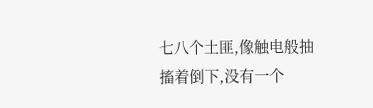七八个土匪,像触电般抽搐着倒下,没有一个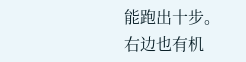能跑出十步。 右边也有机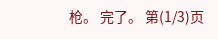枪。 完了。 第(1/3)页